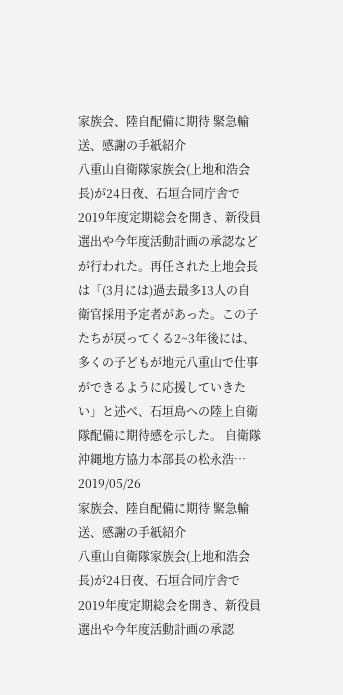家族会、陸自配備に期待 緊急輸送、感謝の手紙紹介
八重山自衛隊家族会(上地和浩会長)が24日夜、石垣合同庁舎で2019年度定期総会を開き、新役員選出や今年度活動計画の承認などが行われた。再任された上地会長は「(3月には)過去最多13人の自衛官採用予定者があった。この子たちが戻ってくる2~3年後には、多くの子どもが地元八重山で仕事ができるように応援していきたい」と述べ、石垣島への陸上自衛隊配備に期待感を示した。 自衛隊沖縄地方協力本部長の松永浩…
2019/05/26
家族会、陸自配備に期待 緊急輸送、感謝の手紙紹介
八重山自衛隊家族会(上地和浩会長)が24日夜、石垣合同庁舎で2019年度定期総会を開き、新役員選出や今年度活動計画の承認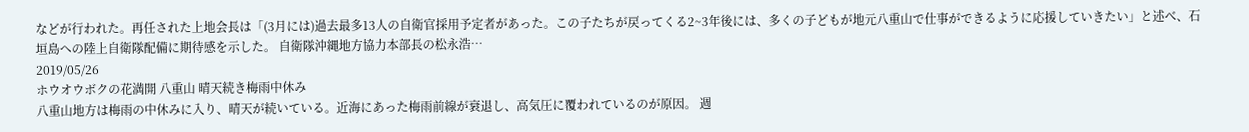などが行われた。再任された上地会長は「(3月には)過去最多13人の自衛官採用予定者があった。この子たちが戻ってくる2~3年後には、多くの子どもが地元八重山で仕事ができるように応援していきたい」と述べ、石垣島への陸上自衛隊配備に期待感を示した。 自衛隊沖縄地方協力本部長の松永浩…
2019/05/26
ホウオウボクの花満開 八重山 晴天続き梅雨中休み
八重山地方は梅雨の中休みに入り、晴天が続いている。近海にあった梅雨前線が衰退し、高気圧に覆われているのが原因。 週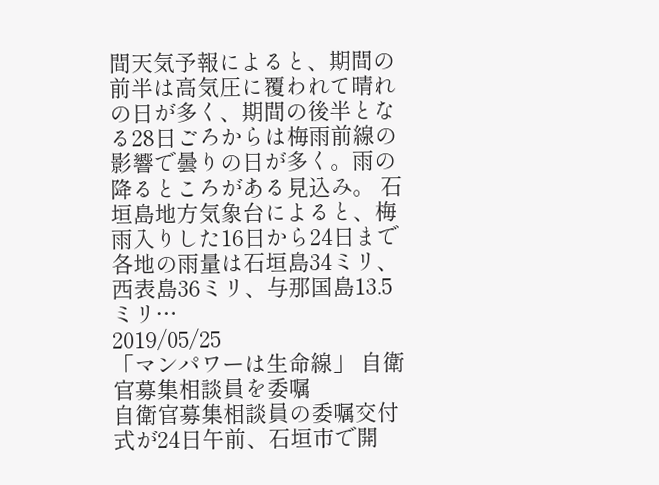間天気予報によると、期間の前半は高気圧に覆われて晴れの日が多く、期間の後半となる28日ごろからは梅雨前線の影響で曇りの日が多く。雨の降るところがある見込み。 石垣島地方気象台によると、梅雨入りした16日から24日まで各地の雨量は石垣島34ミリ、西表島36ミリ、与那国島13.5ミリ…
2019/05/25
「マンパワーは生命線」 自衛官募集相談員を委嘱
自衛官募集相談員の委嘱交付式が24日午前、石垣市で開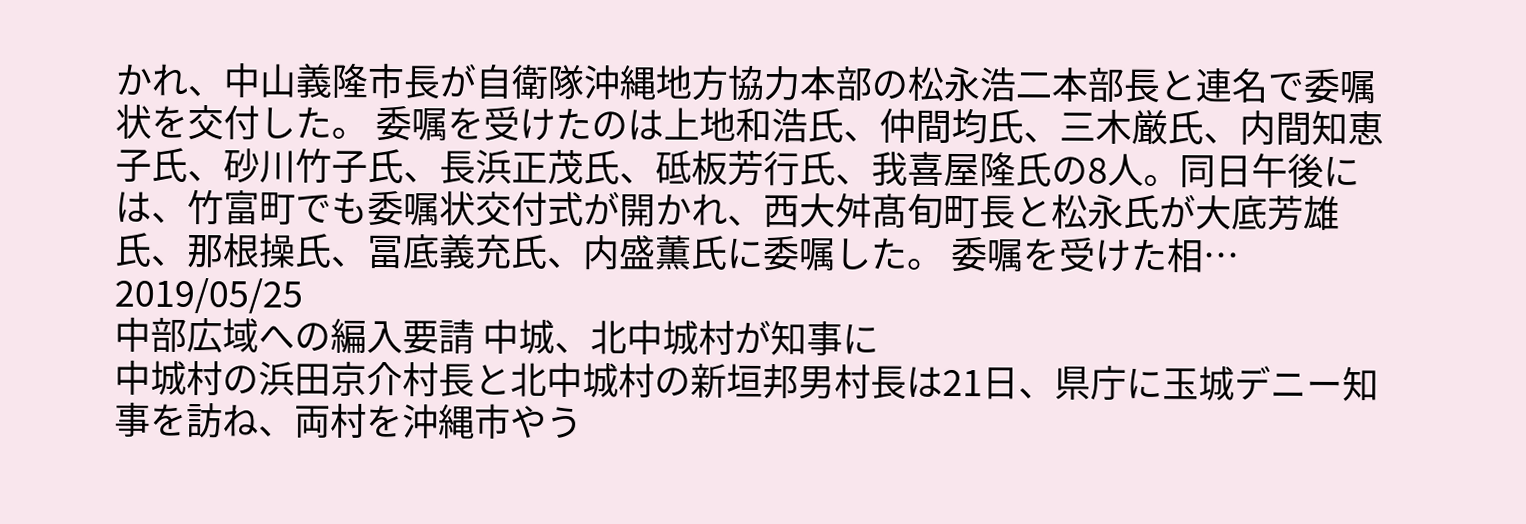かれ、中山義隆市長が自衛隊沖縄地方協力本部の松永浩二本部長と連名で委嘱状を交付した。 委嘱を受けたのは上地和浩氏、仲間均氏、三木厳氏、内間知恵子氏、砂川竹子氏、長浜正茂氏、砥板芳行氏、我喜屋隆氏の8人。同日午後には、竹富町でも委嘱状交付式が開かれ、西大舛髙旬町長と松永氏が大底芳雄氏、那根操氏、冨底義充氏、内盛薫氏に委嘱した。 委嘱を受けた相…
2019/05/25
中部広域への編入要請 中城、北中城村が知事に
中城村の浜田京介村長と北中城村の新垣邦男村長は21日、県庁に玉城デニー知事を訪ね、両村を沖縄市やう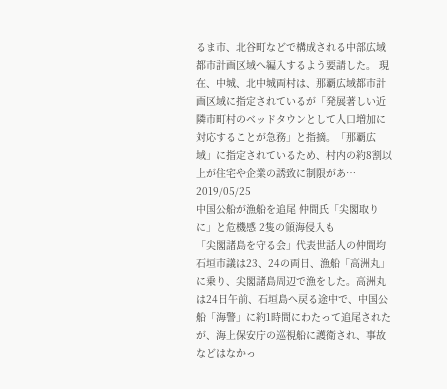るま市、北谷町などで構成される中部広域都市計画区域へ編入するよう要請した。 現在、中城、北中城両村は、那覇広域都市計画区域に指定されているが「発展著しい近隣市町村のベッドタウンとして人口増加に対応することが急務」と指摘。「那覇広域」に指定されているため、村内の約8割以上が住宅や企業の誘致に制限があ…
2019/05/25
中国公船が漁船を追尾 仲間氏「尖閣取りに」と危機感 2隻の領海侵入も
「尖閣諸島を守る会」代表世話人の仲間均石垣市議は23、24の両日、漁船「高洲丸」に乗り、尖閣諸島周辺で漁をした。高洲丸は24日午前、石垣島へ戻る途中で、中国公船「海警」に約1時間にわたって追尾されたが、海上保安庁の巡視船に護衛され、事故などはなかっ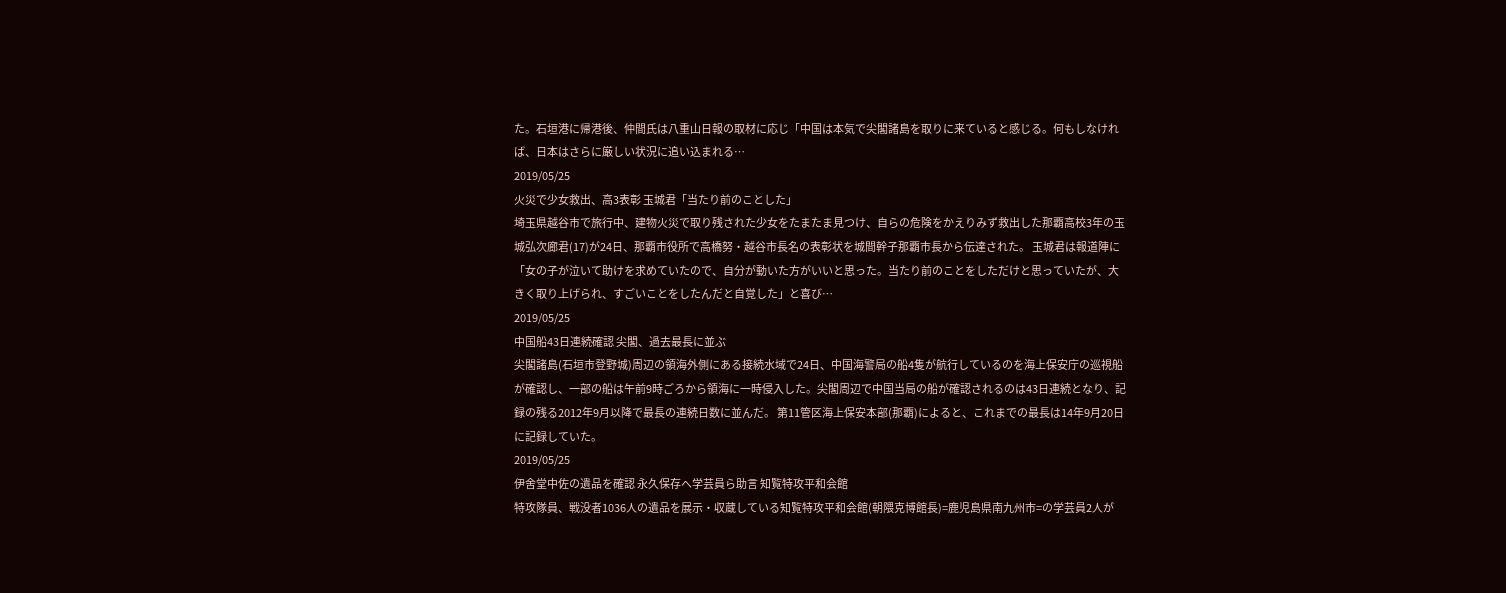た。石垣港に帰港後、仲間氏は八重山日報の取材に応じ「中国は本気で尖閣諸島を取りに来ていると感じる。何もしなければ、日本はさらに厳しい状況に追い込まれる…
2019/05/25
火災で少女救出、高3表彰 玉城君「当たり前のことした」
埼玉県越谷市で旅行中、建物火災で取り残された少女をたまたま見つけ、自らの危険をかえりみず救出した那覇高校3年の玉城弘次廊君(17)が24日、那覇市役所で高橋努・越谷市長名の表彰状を城間幹子那覇市長から伝達された。 玉城君は報道陣に「女の子が泣いて助けを求めていたので、自分が動いた方がいいと思った。当たり前のことをしただけと思っていたが、大きく取り上げられ、すごいことをしたんだと自覚した」と喜び…
2019/05/25
中国船43日連続確認 尖閣、過去最長に並ぶ
尖閣諸島(石垣市登野城)周辺の領海外側にある接続水域で24日、中国海警局の船4隻が航行しているのを海上保安庁の巡視船が確認し、一部の船は午前9時ごろから領海に一時侵入した。尖閣周辺で中国当局の船が確認されるのは43日連続となり、記録の残る2012年9月以降で最長の連続日数に並んだ。 第11管区海上保安本部(那覇)によると、これまでの最長は14年9月20日に記録していた。
2019/05/25
伊舍堂中佐の遺品を確認 永久保存へ学芸員ら助言 知覧特攻平和会館
特攻隊員、戦没者1036人の遺品を展示・収蔵している知覧特攻平和会館(朝隈克博館長)=鹿児島県南九州市=の学芸員2人が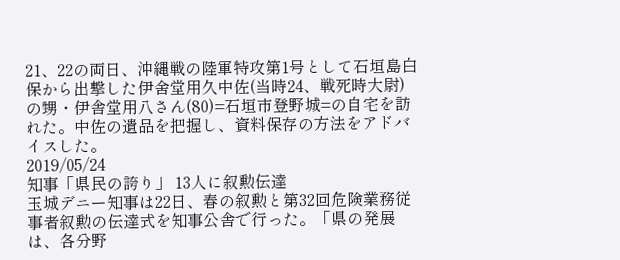21、22の両日、沖縄戦の陸軍特攻第1号として石垣島白保から出撃した伊舍堂用久中佐(当時24、戦死時大尉)の甥・伊舎堂用八さん(80)=石垣市登野城=の自宅を訪れた。中佐の遺品を把握し、資料保存の方法をアドバイスした。
2019/05/24
知事「県民の誇り」 13人に叙勲伝達
玉城デニー知事は22日、春の叙勲と第32回危険業務従事者叙勲の伝達式を知事公舎で行った。「県の発展は、各分野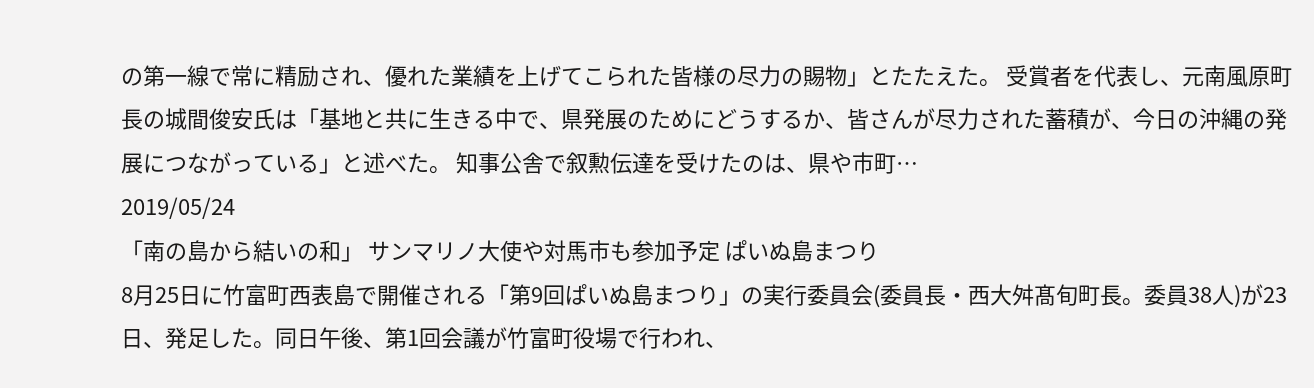の第一線で常に精励され、優れた業績を上げてこられた皆様の尽力の賜物」とたたえた。 受賞者を代表し、元南風原町長の城間俊安氏は「基地と共に生きる中で、県発展のためにどうするか、皆さんが尽力された蓄積が、今日の沖縄の発展につながっている」と述べた。 知事公舎で叙勲伝達を受けたのは、県や市町…
2019/05/24
「南の島から結いの和」 サンマリノ大使や対馬市も参加予定 ぱいぬ島まつり
8月25日に竹富町西表島で開催される「第9回ぱいぬ島まつり」の実行委員会(委員長・西大舛髙旬町長。委員38人)が23日、発足した。同日午後、第1回会議が竹富町役場で行われ、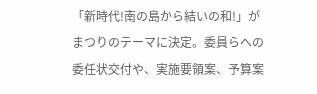「新時代!南の島から結いの和!」がまつりのテーマに決定。委員らへの委任状交付や、実施要領案、予算案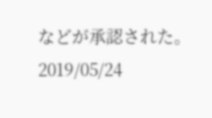などが承認された。
2019/05/24